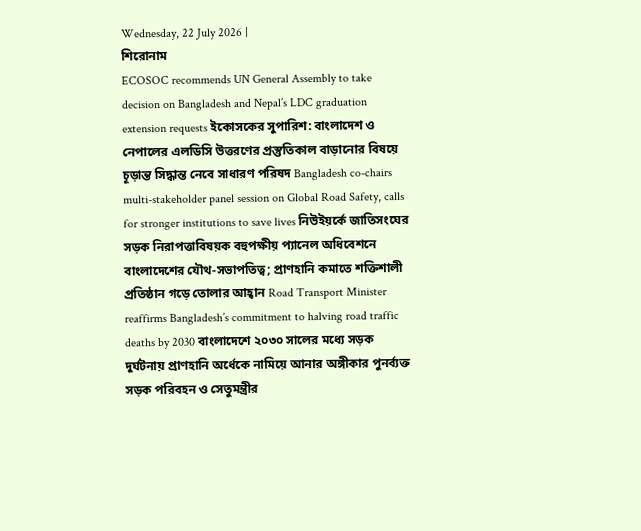Wednesday, 22 July 2026 |
শিরোনাম
ECOSOC recommends UN General Assembly to take decision on Bangladesh and Nepal’s LDC graduation extension requests ইকোসকের সুপারিশ: বাংলাদেশ ও নেপালের এলডিসি উত্তরণের প্রস্তুতিকাল বাড়ানোর বিষয়ে চূড়ান্ত সিদ্ধান্ত নেবে সাধারণ পরিষদ Bangladesh co-chairs multi-stakeholder panel session on Global Road Safety, calls for stronger institutions to save lives নিউইয়র্কে জাতিসংঘের সড়ক নিরাপত্তাবিষয়ক বহুপক্ষীয় প্যানেল অধিবেশনে বাংলাদেশের যৌথ-সভাপতিত্ব; প্রাণহানি কমাতে শক্তিশালী প্রতিষ্ঠান গড়ে তোলার আহ্বান Road Transport Minister reaffirms Bangladesh’s commitment to halving road traffic deaths by 2030 বাংলাদেশে ২০৩০ সালের মধ্যে সড়ক দুর্ঘটনায় প্রাণহানি অর্ধেকে নামিয়ে আনার অঙ্গীকার পুনর্ব্যক্ত সড়ক পরিবহন ও সেতুমন্ত্রীর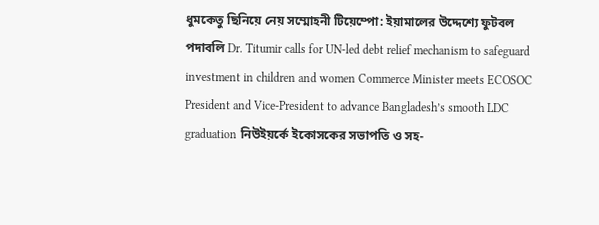ধুমকেতু ছিনিয়ে নেয় সম্মোহনী টিয়েম্পো: ইয়ামালের উদ্দেশ্যে ফুটবল পদাবলি Dr. Titumir calls for UN-led debt relief mechanism to safeguard investment in children and women Commerce Minister meets ECOSOC President and Vice-President to advance Bangladesh’s smooth LDC graduation নিউইয়র্কে ইকোসকের সভাপতি ও সহ-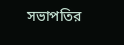সভাপতির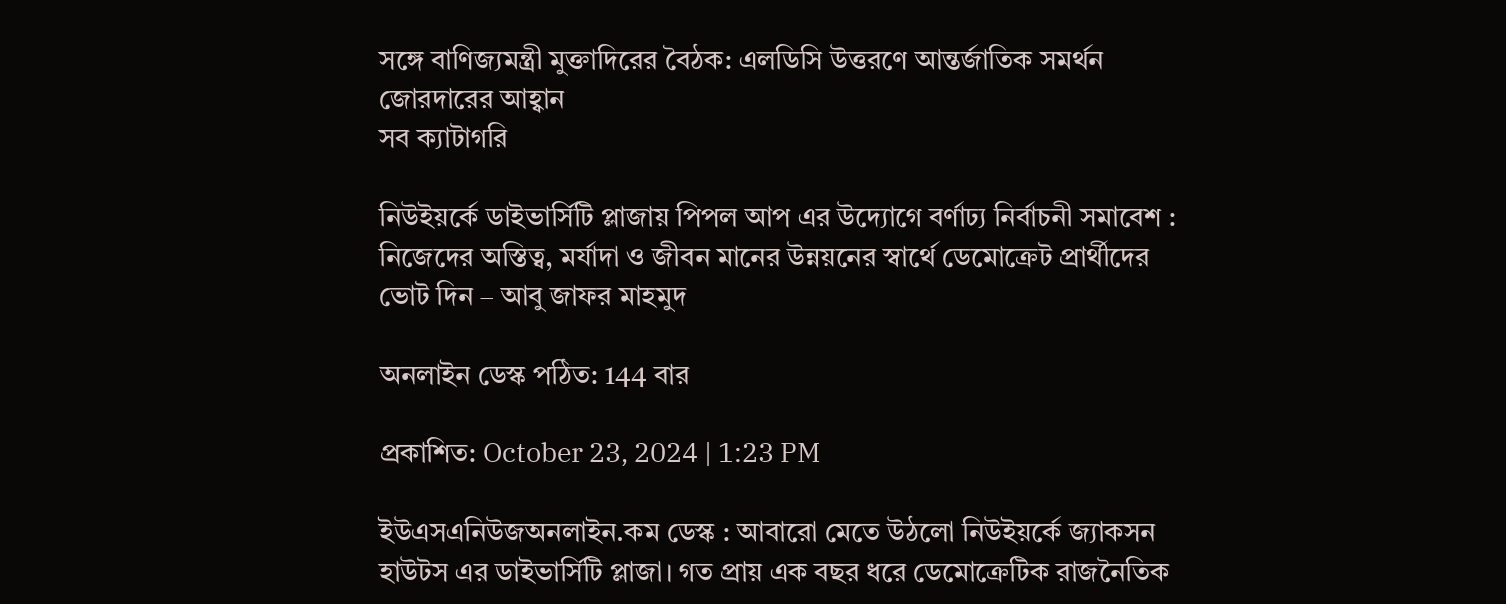সঙ্গে বাণিজ্যমন্ত্রী মুক্তাদিরের বৈঠক: এলডিসি উত্তরণে আন্তর্জাতিক সমর্থন জোরদারের আহ্বান
সব ক্যাটাগরি

নিউইয়র্কে ডাইভার্সিটি প্লাজায় পিপল আপ এর উদ্যোগে বর্ণাঢ্য নির্বাচনী সমাবেশ : নিজেদের অস্তিত্ব, মর্যাদা ও জীবন মানের উন্নয়নের স্বার্থে ডেমোক্রেট প্রার্থীদের ভোট দিন – আবু জাফর মাহমুদ

অনলাইন ডেস্ক পঠিত: 144 বার

প্রকাশিত: October 23, 2024 | 1:23 PM

ইউএসএনিউজঅনলাইন.কম ডেস্ক : আবারো মেতে উঠলো নিউইয়র্কে জ্যাকসন হাউটস এর ডাইভার্সিটি প্লাজা। গত প্রায় এক বছর ধরে ডেমোক্রেটিক রাজনৈতিক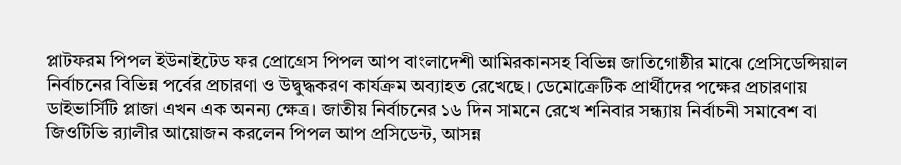প্লাটফরম পিপল ইউনাইটেড ফর প্রোগ্রেস পিপল আপ বাংলাদেশী আমিরকানসহ বিভিন্ন জাতিগোষ্ঠীর মাঝে প্রেসিডেন্সিয়াল নির্বাচনের বিভিন্ন পর্বের প্রচারণা ও উদ্বুদ্ধকরণ কার্যক্রম অব্যাহত রেখেছে। ডেমোক্রেটিক প্রার্থীদের পক্ষের প্রচারণায় ডাইভার্সিটি প্লাজা এখন এক অনন্য ক্ষেত্র। জাতীয় নির্বাচনের ১৬ দিন সামনে রেখে শনিবার সন্ধ্যায় নির্বাচনী সমাবেশ বা জিওটিভি র‍্যালীর আয়োজন করলেন পিপল আপ প্রসিডেন্ট, আসন্ন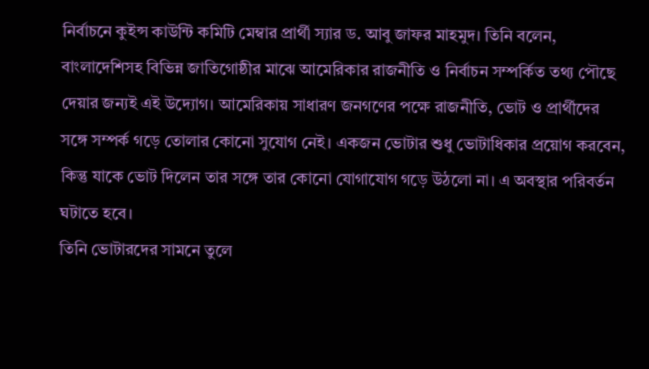নির্বাচনে কুইন্স কাউন্টি কমিটি মেম্বার প্রার্থী স্যার ড. আবু জাফর মাহমুদ। তিনি বলেন, বাংলাদেশিসহ বিভিন্ন জাতিগোষ্ঠীর মাঝে আমেরিকার রাজনীতি ও নির্বাচন সম্পর্কিত তথ্য পৌছে দেয়ার জন্যই এই উদ্যোগ। আমেরিকায় সাধারণ জনগণের পক্ষে রাজনীতি, ভোট ও প্রার্থীদের সঙ্গে সম্পর্ক গড়ে তোলার কোনো সুযোগ নেই। একজন ভোটার শুধু ভোটাধিকার প্রয়োগ করবেন, কিন্তু যাকে ভোট দিলেন তার সঙ্গে তার কোনো যোগাযোগ গড়ে উঠলো না। এ অবস্থার পরিবর্তন ঘটাতে হবে।
তিনি ভোটারদের সামনে তুলে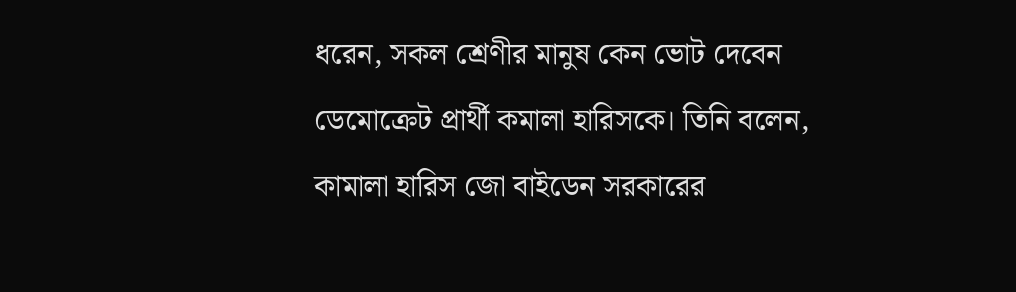ধরেন, সকল শ্রেণীর মানুষ কেন ভোট দেবেন ডেমোক্রেট প্রার্থী কমালা হারিসকে। তিনি বলেন, কামালা হারিস জো বাইডেন সরকারের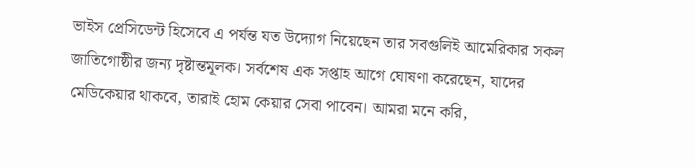ভাইস প্রেসিডেন্ট হিসেবে এ পর্যন্ত যত উদ্যোগ নিয়েছেন তার সবগুলিই আমেরিকার সকল জাতিগোষ্ঠীর জন্য দৃষ্টান্তমূলক। সর্বশেষ এক সপ্তাহ আগে ঘোষণা করেছেন, যাদের মেডিকেয়ার থাকবে, তারাই হোম কেয়ার সেবা পাবেন। আমরা মনে করি,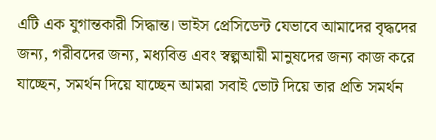এটি এক যুগান্তকারী সিদ্ধান্ত। ভাইস প্রেসিডেন্ট যেভাবে আমাদের বৃদ্ধদের জন্য, গরীবদের জন্য, মধ্যবিত্ত এবং স্বল্পআয়ী মানুষদের জন্য কাজ করে যাচ্ছেন, সমর্থন দিয়ে যাচ্ছেন আমরা সবাই ভোট দিয়ে তার প্রতি সমর্থন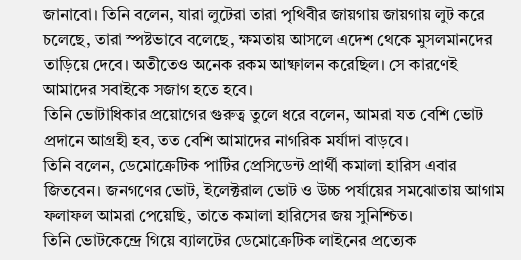জানাবো। তিনি বলেন, যারা লুটেরা তারা পৃথিবীর জায়গায় জায়গায় লুট করে চলেছে, তারা স্পষ্টভাবে বলেছে, ক্ষমতায় আসলে এদেশ থেকে মুসলমানদের তাড়িয়ে দেবে। অতীতেও অনেক রকম আষ্ফালন করেছিল। সে কারণেই আমাদের সবাইকে সজাগ হতে হবে।
তিনি ভোটাধিকার প্রয়োগের গুরুত্ব তুলে ধরে বলেন, আমরা যত বেশি ভোট প্রদানে আগ্রহী হব, তত বেশি আমাদের নাগরিক মর্যাদা বাড়বে।
তিনি বলেন, ডেমোক্রেটিক পার্টির প্রেসিডেন্ট প্রার্থী কমালা হারিস এবার জিতবেন। জনগণের ভোট, ইলেক্টরাল ভোট ও উচ্চ পর্যায়ের সমঝোতায় আগাম ফলাফল আমরা পেয়েছি, তাতে কমালা হারিসের জয় সুনিশ্চিত।
তিনি ভোটকেন্দ্রে গিয়ে ব্যালটের ডেমোক্রেটিক লাইনের প্রত্যেক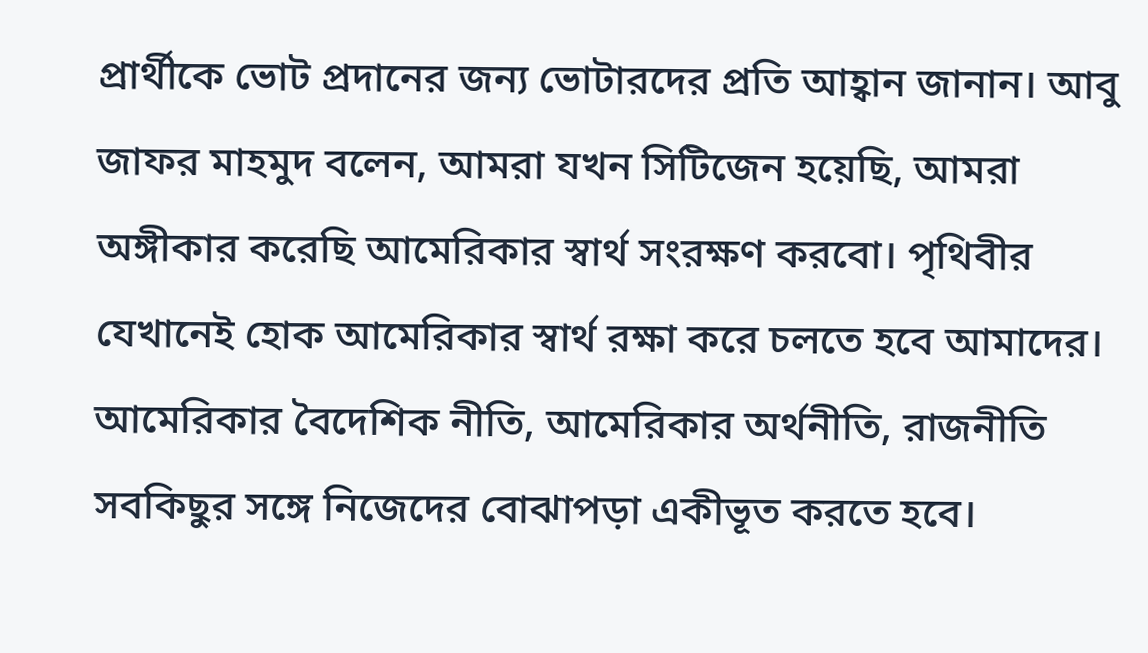প্রার্থীকে ভোট প্রদানের জন্য ভোটারদের প্রতি আহ্বান জানান। আবু জাফর মাহমুদ বলেন, আমরা যখন সিটিজেন হয়েছি, আমরা অঙ্গীকার করেছি আমেরিকার স্বার্থ সংরক্ষণ করবো। পৃথিবীর যেখানেই হোক আমেরিকার স্বার্থ রক্ষা করে চলতে হবে আমাদের। আমেরিকার বৈদেশিক নীতি, আমেরিকার অর্থনীতি, রাজনীতি সবকিছুর সঙ্গে নিজেদের বোঝাপড়া একীভূত করতে হবে।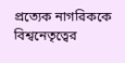প্রত্যেক নাগরিককে বিশ্বনেতৃত্বের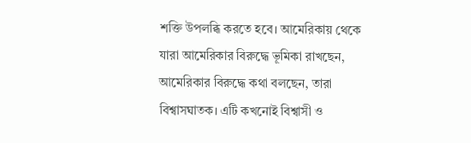শক্তি উপলব্ধি করতে হবে। আমেরিকায় থেকে যারা আমেরিকার বিরুদ্ধে ভূমিকা রাখছেন, আমেরিকার বিরুদ্ধে কথা বলছেন, তারা বিশ্বাসঘাতক। এটি কখনোই বিশ্বাসী ও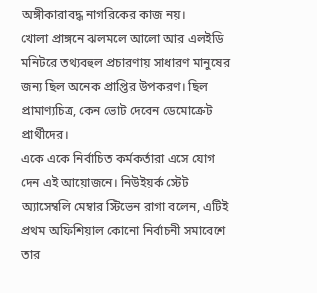অঙ্গীকারাবদ্ধ নাগরিকের কাজ নয়।
খোলা প্রাঙ্গনে ঝলমলে আলো আর এলইডি মনিটরে তথ্যবহুল প্রচারণায় সাধারণ মানুষের জন্য ছিল অনেক প্রাপ্তির উপকরণ। ছিল প্রামাণ্যচিত্র, কেন ভোট দেবেন ডেমোক্রেট প্রার্থীদের।
একে একে নির্বাচিত কর্মকর্তারা এসে যোগ দেন এই আয়োজনে। নিউইয়র্ক স্টেট অ্যাসেম্বলি মেম্বার স্টিভেন রাগা বলেন, এটিই প্রথম অফিশিয়াল কোনো নির্বাচনী সমাবেশে তার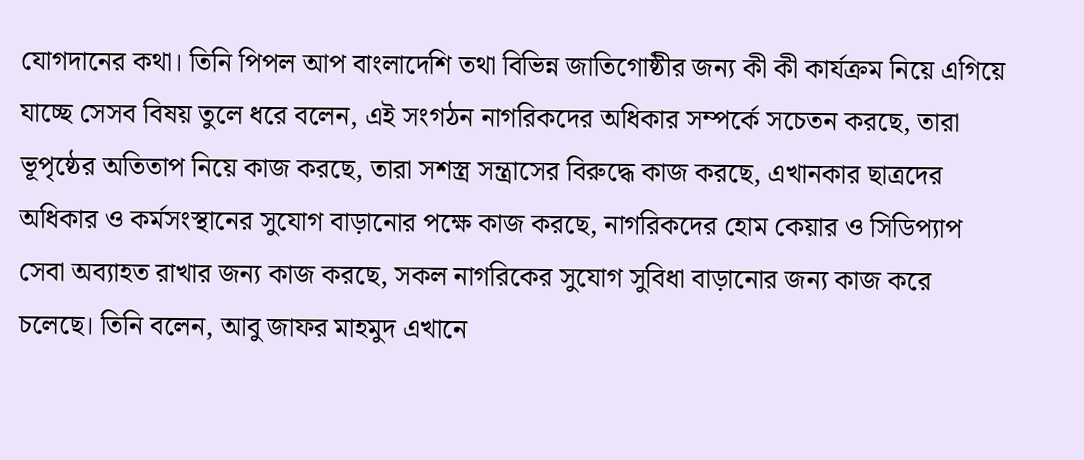যোগদানের কথা। তিনি পিপল আপ বাংলাদেশি তথা বিভিন্ন জাতিগোষ্ঠীর জন্য কী কী কার্যক্রম নিয়ে এগিয়ে যাচ্ছে সেসব বিষয় তুলে ধরে বলেন, এই সংগঠন নাগরিকদের অধিকার সম্পর্কে সচেতন করছে, তারা ভূপৃষ্ঠের অতিতাপ নিয়ে কাজ করছে, তারা সশস্ত্র সন্ত্রাসের বিরুদ্ধে কাজ করছে, এখানকার ছাত্রদের অধিকার ও কর্মসংস্থানের সুযোগ বাড়ানোর পক্ষে কাজ করছে, নাগরিকদের হোম কেয়ার ও সিডিপ্যাপ সেবা অব্যাহত রাখার জন্য কাজ করছে, সকল নাগরিকের সুযোগ সুবিধা বাড়ানোর জন্য কাজ করে চলেছে। তিনি বলেন, আবু জাফর মাহমুদ এখানে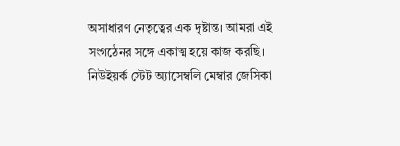অসাধারণ নেতৃত্বের এক দৃষ্টান্ত। আমরা এই সংগঠেনর সঙ্গে একাত্ম হয়ে কাজ করছি।
নিউইয়র্ক স্টেট অ্যাসেম্বলি মেম্বার জেসিকা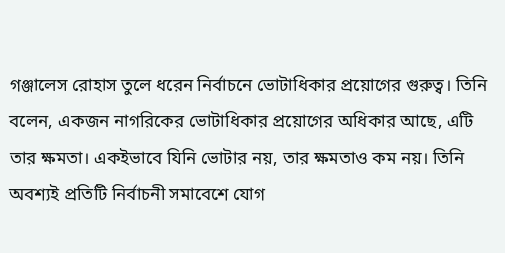গঞ্জালেস রোহাস তুলে ধরেন নির্বাচনে ভোটাধিকার প্রয়োগের গুরুত্ব। তিনি বলেন, একজন নাগরিকের ভোটাধিকার প্রয়োগের অধিকার আছে, এটি তার ক্ষমতা। একইভাবে যিনি ভোটার নয়, তার ক্ষমতাও কম নয়। তিনি অবশ্যই প্রতিটি নির্বাচনী সমাবেশে যোগ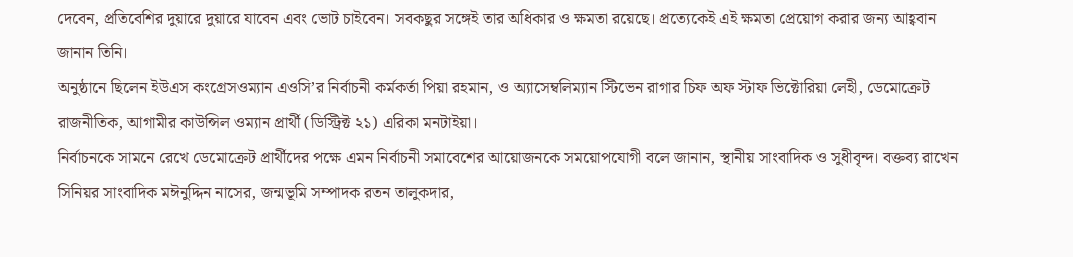দেবেন, প্রতিবেশির দুয়ারে দুয়ারে যাবেন এবং ভোট চাইবেন। সবকছুর সঙ্গেই তার অধিকার ও ক্ষমতা রয়েছে। প্রত্যেকেই এই ক্ষমতা প্রেয়োগ করার জন্য আহ্ববান জানান তিনি।
অনুষ্ঠানে ছিলেন ইউএস কংগ্রেসওম্যান এওসি’র নির্বাচনী কর্মকর্তা পিয়া রহমান, ও অ্যাসেম্বলিম্যান স্টিভেন রাগার চিফ অফ স্টাফ ভিক্টোরিয়া লেহী, ডেমোক্রেট রাজনীতিক, আগামীর কাউন্সিল ওম্যান প্রার্থী (ডিস্ট্রিক্ট ২১) এরিকা মনটাইয়া।
নির্বাচনকে সামনে রেখে ডেমোক্রেট প্রার্থীদের পক্ষে এমন নির্বাচনী সমাবেশের আয়োজনকে সময়োপযোগী বলে জানান, স্থানীয় সাংবাদিক ও সুধ‍ীবৃন্দ। বক্তব্য রাখেন সিনিয়র সাংবাদিক মঈনুদ্দিন নাসের, জন্মভূমি সম্পাদক রতন তালুকদার,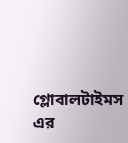গ্লোবালটাইমস এর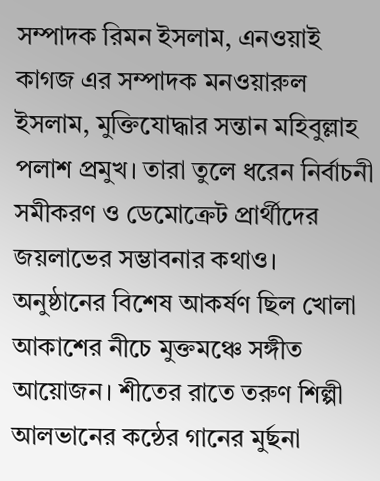সম্পাদক রিমন ইসলাম, এনওয়াই কাগজ এর সম্পাদক মনওয়ারুল ইসলাম, মুক্তিযোদ্ধার সন্তান মহিবুল্লাহ পলাশ প্রমুখ। তারা তুলে ধরেন নির্বাচনী সমীকরণ ও ডেমোক্রেট প্রার্থীদের জয়লাভের সম্ভাবনার কথাও।
অনুষ্ঠানের বিশেষ আকর্ষণ ছিল খোলা আকাশের নীচে মুক্তমঞ্চে সঙ্গীত আয়োজন। শীতের রাতে তরুণ শিল্পী আলভানের কন্ঠের গানের মুর্ছনা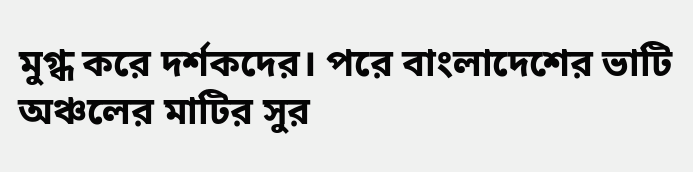মুগ্ধ করে দর্শকদের। পরে বাংলাদেশের ভাটি অঞ্চলের মাটির সুর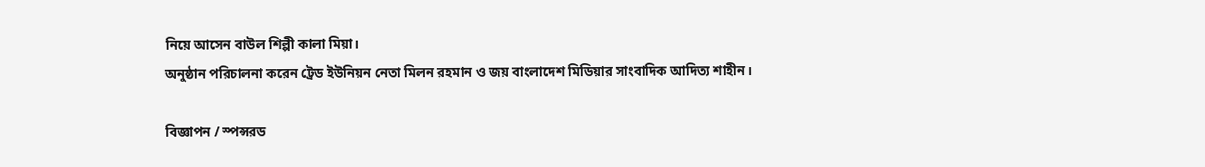নিয়ে আসেন বাউল শিল্পী কালা মিয়া।
অনুষ্ঠান পরিচালনা করেন ট্রেড ইউনিয়ন নেতা মিলন রহমান ও জয় বাংলাদেশ মিডিয়ার সাংবাদিক আদিত্য শাহীন।

বিজ্ঞাপন / স্পন্সরড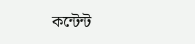কন্টেন্ট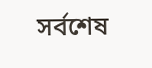সর্বশেষ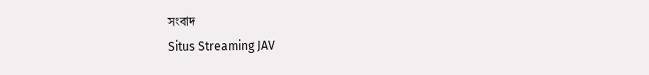সংবাদ
Situs Streaming JAV